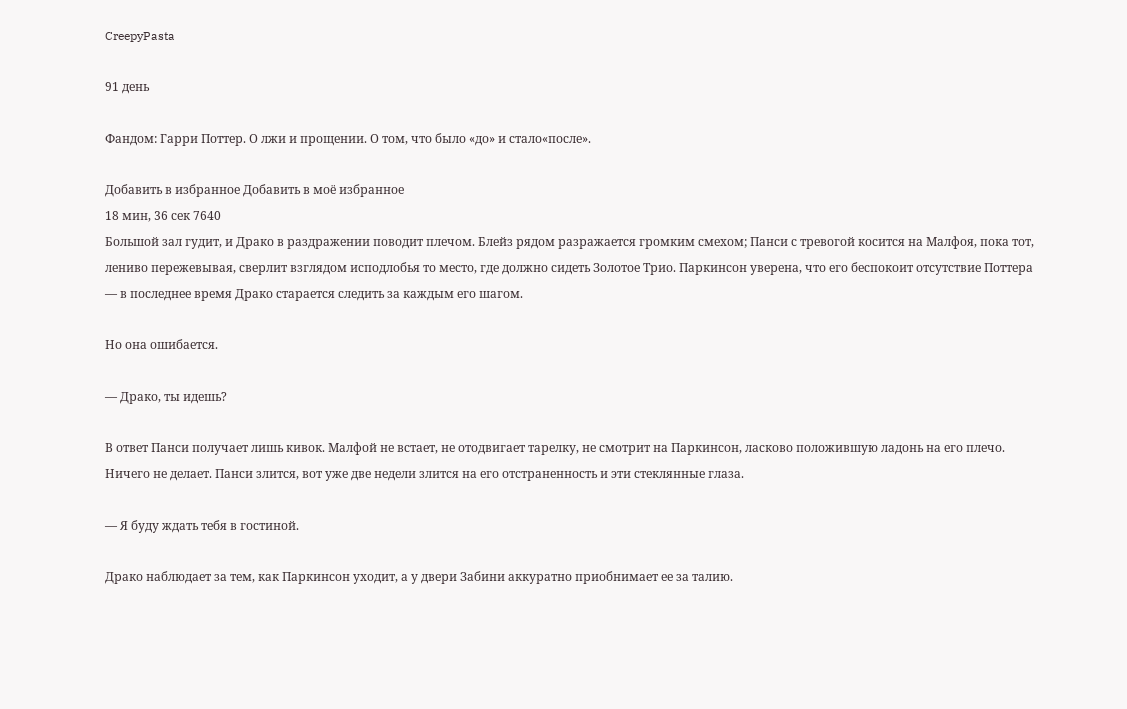CreepyPasta

91 день

Фандом: Гарри Поттер. О лжи и прощении. О том, что было «до» и стало«после».

Добавить в избранное Добавить в моё избранное
18 мин, 36 сек 7640
Большой зал гудит, и Драко в раздражении поводит плечом. Блейз рядом разражается громким смехом; Панси с тревогой косится на Малфоя, пока тот, лениво пережевывая, сверлит взглядом исподлобья то место, где должно сидеть Золотое Трио. Паркинсон уверена, что его беспокоит отсутствие Поттера — в последнее время Драко старается следить за каждым его шагом.

Но она ошибается.

— Драко, ты идешь?

В ответ Панси получает лишь кивок. Малфой не встает, не отодвигает тарелку, не смотрит на Паркинсон, ласково положившую ладонь на его плечо. Ничего не делает. Панси злится, вот уже две недели злится на его отстраненность и эти стеклянные глаза.

— Я буду ждать тебя в гостиной.

Драко наблюдает за тем, как Паркинсон уходит, а у двери Забини аккуратно приобнимает ее за талию.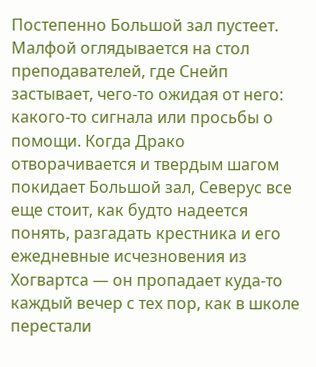Постепенно Большой зал пустеет. Малфой оглядывается на стол преподавателей, где Снейп застывает, чего-то ожидая от него: какого-то сигнала или просьбы о помощи. Когда Драко отворачивается и твердым шагом покидает Большой зал, Северус все еще стоит, как будто надеется понять, разгадать крестника и его ежедневные исчезновения из Хогвартса — он пропадает куда-то каждый вечер с тех пор, как в школе перестали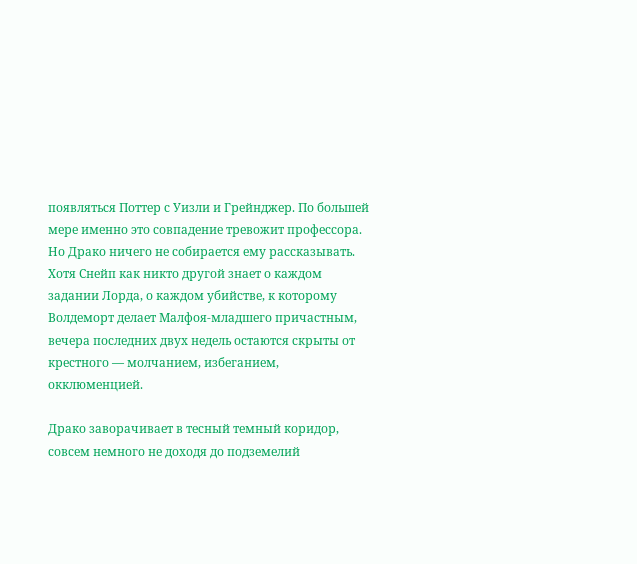появляться Поттер с Уизли и Грейнджер. По большей мере именно это совпадение тревожит профессора. Но Драко ничего не собирается ему рассказывать. Хотя Снейп как никто другой знает о каждом задании Лорда, о каждом убийстве, к которому Волдеморт делает Малфоя-младшего причастным, вечера последних двух недель остаются скрыты от крестного — молчанием, избеганием, окклюменцией.

Драко заворачивает в тесный темный коридор, совсем немного не доходя до подземелий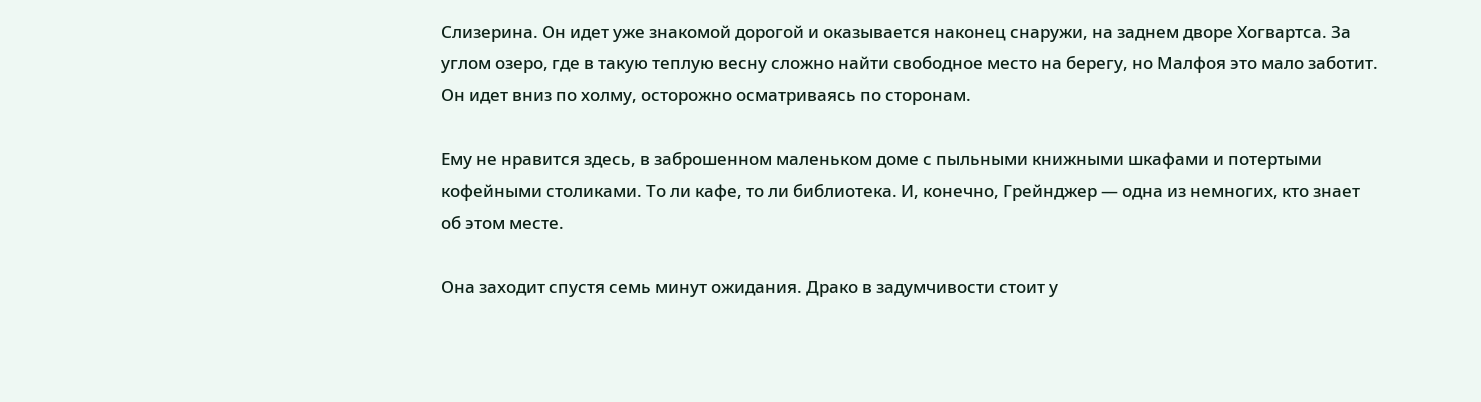Слизерина. Он идет уже знакомой дорогой и оказывается наконец снаружи, на заднем дворе Хогвартса. За углом озеро, где в такую теплую весну сложно найти свободное место на берегу, но Малфоя это мало заботит. Он идет вниз по холму, осторожно осматриваясь по сторонам.

Ему не нравится здесь, в заброшенном маленьком доме с пыльными книжными шкафами и потертыми кофейными столиками. То ли кафе, то ли библиотека. И, конечно, Грейнджер — одна из немногих, кто знает об этом месте.

Она заходит спустя семь минут ожидания. Драко в задумчивости стоит у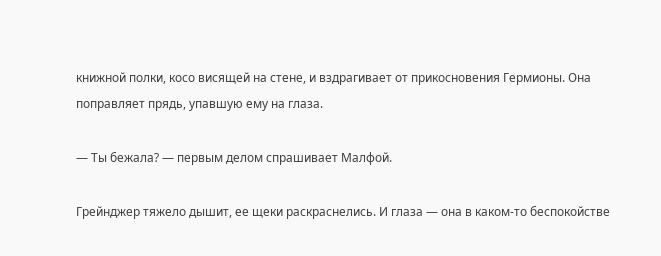книжной полки, косо висящей на стене, и вздрагивает от прикосновения Гермионы. Она поправляет прядь, упавшую ему на глаза.

— Ты бежала? — первым делом спрашивает Малфой.

Грейнджер тяжело дышит, ее щеки раскраснелись. И глаза — она в каком-то беспокойстве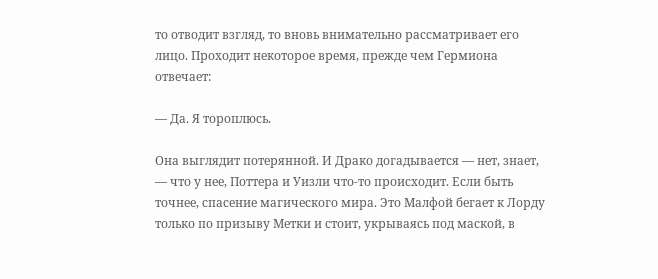то отводит взгляд, то вновь внимательно рассматривает его лицо. Проходит некоторое время, прежде чем Гермиона отвечает:

— Да. Я тороплюсь.

Она выглядит потерянной. И Драко догадывается — нет, знает, — что у нее, Поттера и Уизли что-то происходит. Если быть точнее, спасение магического мира. Это Малфой бегает к Лорду только по призыву Метки и стоит, укрываясь под маской, в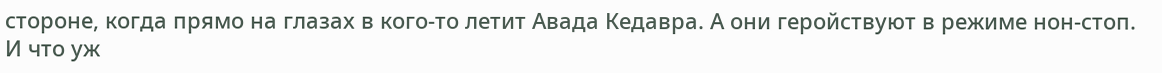стороне, когда прямо на глазах в кого-то летит Авада Кедавра. А они геройствуют в режиме нон-стоп. И что уж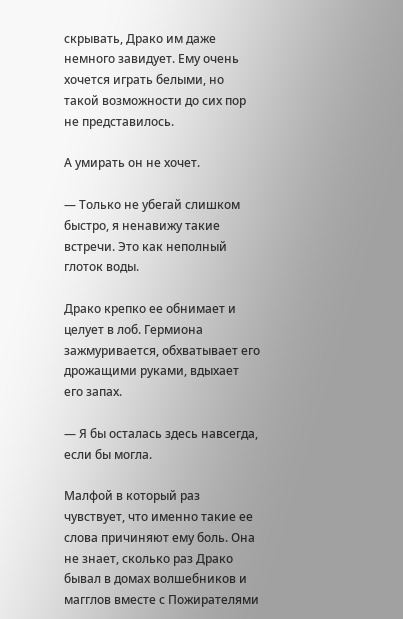скрывать, Драко им даже немного завидует. Ему очень хочется играть белыми, но такой возможности до сих пор не представилось.

А умирать он не хочет.

— Только не убегай слишком быстро, я ненавижу такие встречи. Это как неполный глоток воды.

Драко крепко ее обнимает и целует в лоб. Гермиона зажмуривается, обхватывает его дрожащими руками, вдыхает его запах.

— Я бы осталась здесь навсегда, если бы могла.

Малфой в который раз чувствует, что именно такие ее слова причиняют ему боль. Она не знает, сколько раз Драко бывал в домах волшебников и магглов вместе с Пожирателями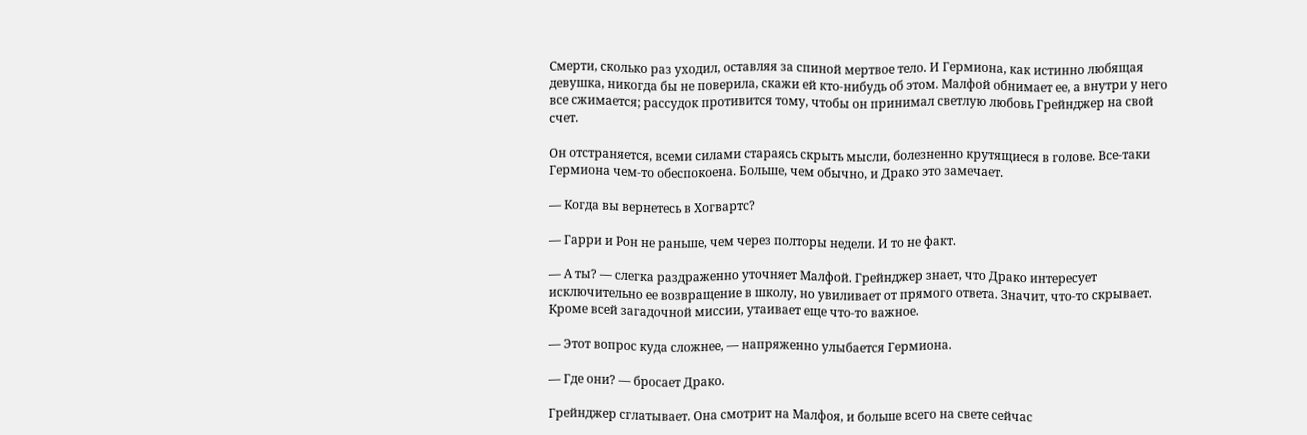Смерти, сколько раз уходил, оставляя за спиной мертвое тело. И Гермиона, как истинно любящая девушка, никогда бы не поверила, скажи ей кто-нибудь об этом. Малфой обнимает ее, а внутри у него все сжимается; рассудок противится тому, чтобы он принимал светлую любовь Грейнджер на свой счет.

Он отстраняется, всеми силами стараясь скрыть мысли, болезненно крутящиеся в голове. Все-таки Гермиона чем-то обеспокоена. Больше, чем обычно, и Драко это замечает.

— Когда вы вернетесь в Хогвартс?

— Гарри и Рон не раньше, чем через полторы недели. И то не факт.

— А ты? — слегка раздраженно уточняет Малфой. Грейнджер знает, что Драко интересует исключительно ее возвращение в школу, но увиливает от прямого ответа. Значит, что-то скрывает. Кроме всей загадочной миссии, утаивает еще что-то важное.

— Этот вопрос куда сложнее, — напряженно улыбается Гермиона.

— Где они? — бросает Драко.

Грейнджер сглатывает. Она смотрит на Малфоя, и больше всего на свете сейчас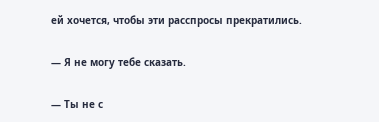ей хочется, чтобы эти расспросы прекратились.

— Я не могу тебе сказать.

— Ты не с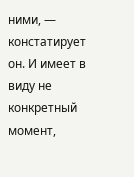ними, — констатирует он. И имеет в виду не конкретный момент,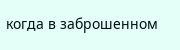когда в заброшенном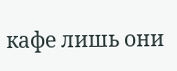кафе лишь они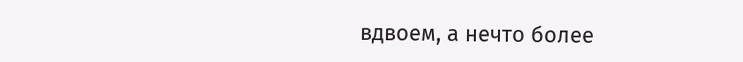вдвоем, а нечто более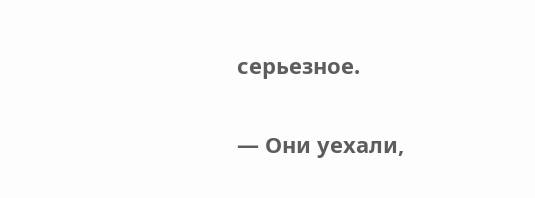серьезное.

— Они уехали,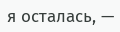я осталась, —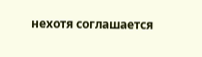нехотя соглашается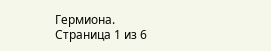Гермиона.
Страница 1 из 6